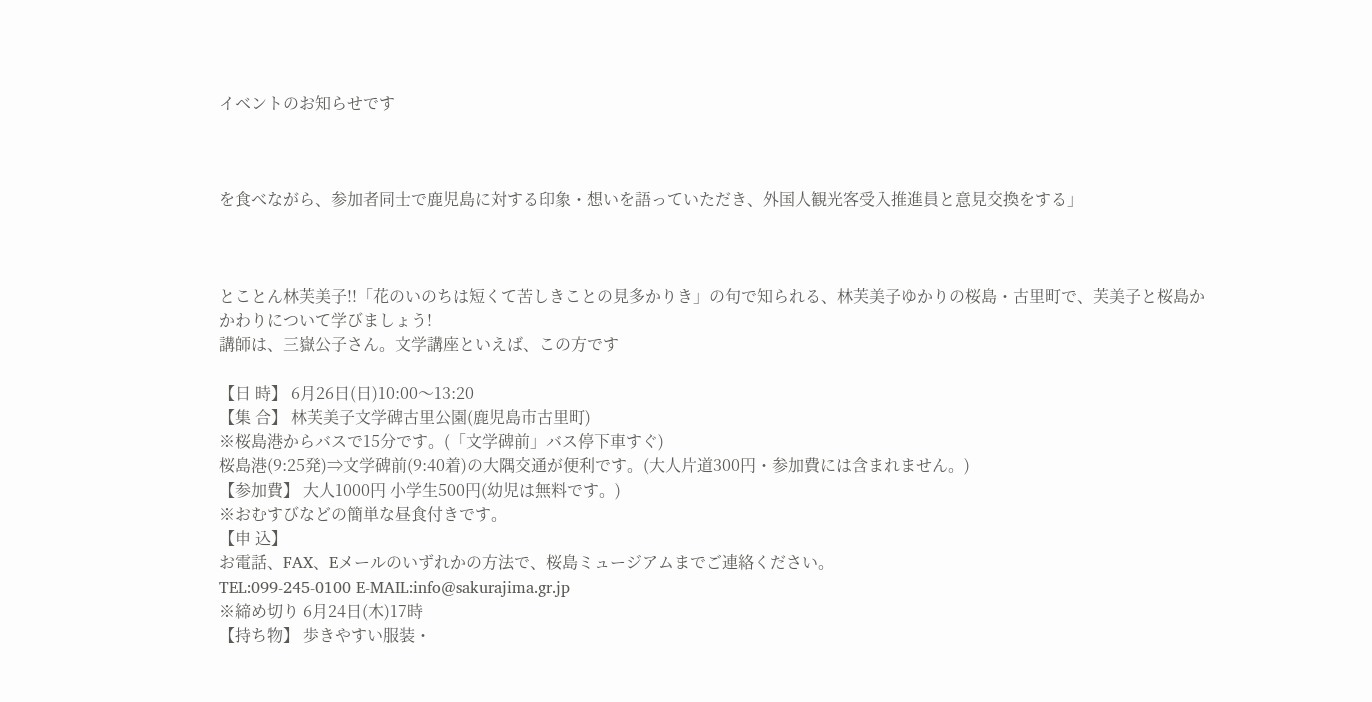イベントのお知らせです



を食べながら、参加者同士で鹿児島に対する印象・想いを語っていただき、外国人観光客受入推進員と意見交換をする」



とことん林芙美子!!「花のいのちは短くて苦しきことの見多かりき」の句で知られる、林芙美子ゆかりの桜島・古里町で、芙美子と桜島かかわりについて学びましょう!
講師は、三嶽公子さん。文学講座といえば、この方です

【日 時】 6月26日(日)10:00〜13:20
【集 合】 林芙美子文学碑古里公園(鹿児島市古里町)
※桜島港からバスで15分です。(「文学碑前」バス停下車すぐ)
桜島港(9:25発)⇒文学碑前(9:40着)の大隅交通が便利です。(大人片道300円・参加費には含まれません。)
【参加費】 大人1000円 小学生500円(幼児は無料です。)
※おむすびなどの簡単な昼食付きです。
【申 込】
お電話、FAX、Eメールのいずれかの方法で、桜島ミュージアムまでご連絡ください。
TEL:099-245-0100 E-MAIL:info@sakurajima.gr.jp
※締め切り 6月24日(木)17時
【持ち物】 歩きやすい服装・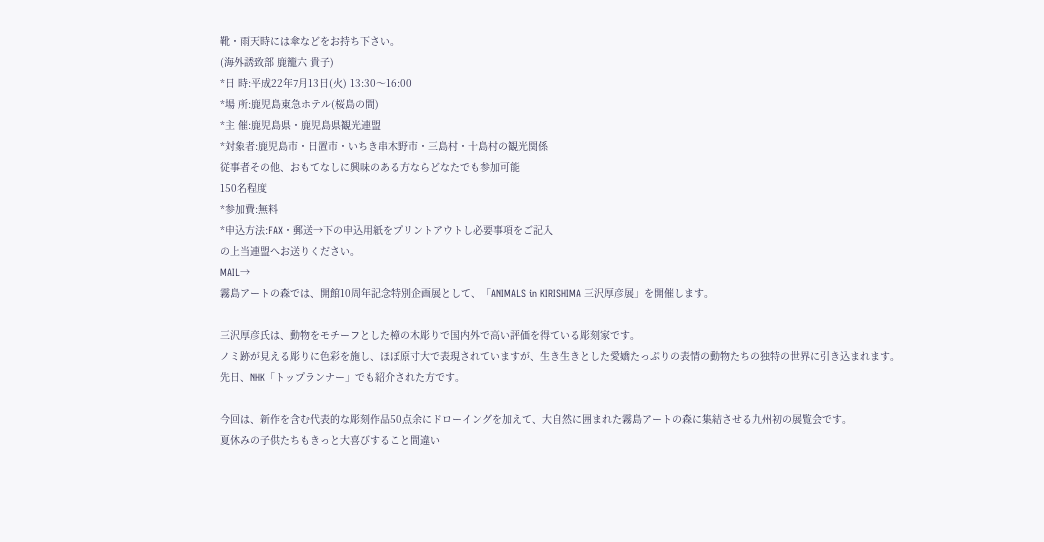靴・雨天時には傘などをお持ち下さい。
(海外誘致部 鹿籠六 貴子)
*日 時:平成22年7月13日(火) 13:30〜16:00
*場 所:鹿児島東急ホテル(桜島の間)
*主 催:鹿児島県・鹿児島県観光連盟
*対象者:鹿児島市・日置市・いちき串木野市・三島村・十島村の観光関係
従事者その他、おもてなしに興味のある方ならどなたでも参加可能
150名程度
*参加費:無料
*申込方法:FAX・郵送→下の申込用紙をプリントアウトし必要事項をご記入
の上当連盟へお送りください。
MAIL→
霧島アートの森では、開館10周年記念特別企画展として、「ANIMALS in KIRISHIMA 三沢厚彦展」を開催します。

三沢厚彦氏は、動物をモチーフとした樟の木彫りで国内外で高い評価を得ている彫刻家です。
ノミ跡が見える彫りに色彩を施し、ほぼ原寸大で表現されていますが、生き生きとした愛嬌たっぷりの表情の動物たちの独特の世界に引き込まれます。
先日、NHK「トップランナー」でも紹介された方です。

今回は、新作を含む代表的な彫刻作品50点余にドローイングを加えて、大自然に囲まれた霧島アートの森に集結させる九州初の展覧会です。
夏休みの子供たちもきっと大喜びすること間違い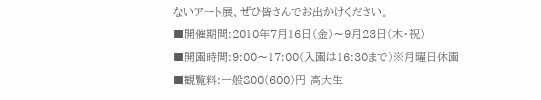ないアート展、ぜひ皆さんでお出かけください。
■開催期間:2010年7月16日(金)〜9月23日(木・祝)
■開園時間:9:00〜17:00(入園は16:30まで)※月曜日休園
■観覧料:一般800(600)円 高大生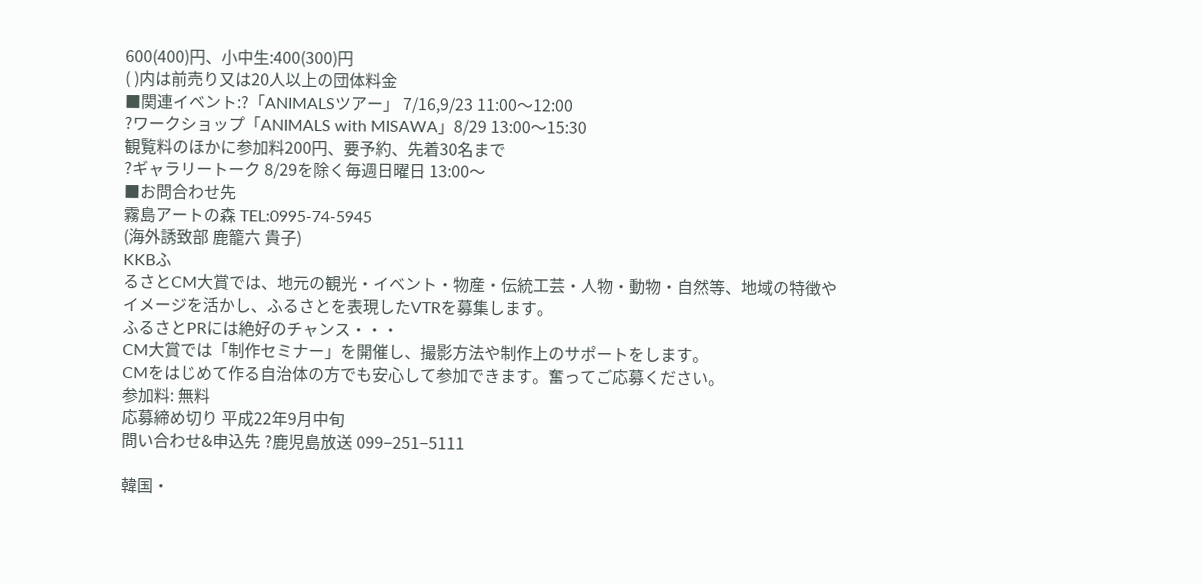600(400)円、小中生:400(300)円
( )内は前売り又は20人以上の団体料金
■関連イベント:?「ANIMALSツアー」 7/16,9/23 11:00〜12:00
?ワークショップ「ANIMALS with MISAWA」8/29 13:00〜15:30
観覧料のほかに参加料200円、要予約、先着30名まで
?ギャラリートーク 8/29を除く毎週日曜日 13:00〜
■お問合わせ先
霧島アートの森 TEL:0995-74-5945
(海外誘致部 鹿籠六 貴子)
KKBふ
るさとCM大賞では、地元の観光・イベント・物産・伝統工芸・人物・動物・自然等、地域の特徴やイメージを活かし、ふるさとを表現したVTRを募集します。
ふるさとPRには絶好のチャンス・・・
CM大賞では「制作セミナー」を開催し、撮影方法や制作上のサポートをします。
CMをはじめて作る自治体の方でも安心して参加できます。奮ってご応募ください。
参加料: 無料
応募締め切り 平成22年9月中旬
問い合わせ&申込先 ?鹿児島放送 099−251−5111

韓国・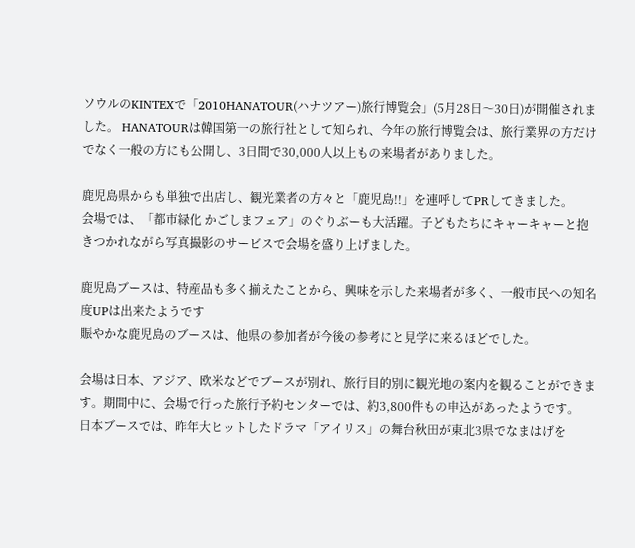ソウルのKINTEXで「2010HANATOUR(ハナツアー)旅行博覧会」(5月28日〜30日)が開催されました。 HANATOURは韓国第一の旅行社として知られ、今年の旅行博覧会は、旅行業界の方だけでなく一般の方にも公開し、3日間で30,000人以上もの来場者がありました。

鹿児島県からも単独で出店し、観光業者の方々と「鹿児島!!」を連呼してPRしてきました。
会場では、「都市緑化 かごしまフェア」のぐりぶーも大活躍。子どもたちにキャーキャーと抱きつかれながら写真撮影のサービスで会場を盛り上げました。

鹿児島ブースは、特産品も多く揃えたことから、興味を示した来場者が多く、一般市民への知名度UPは出来たようです
賑やかな鹿児島のブースは、他県の参加者が今後の参考にと見学に来るほどでした。

会場は日本、アジア、欧米などでブースが別れ、旅行目的別に観光地の案内を観ることができます。期間中に、会場で行った旅行予約センターでは、約3,800件もの申込があったようです。
日本ブースでは、昨年大ヒットしたドラマ「アイリス」の舞台秋田が東北3県でなまはげを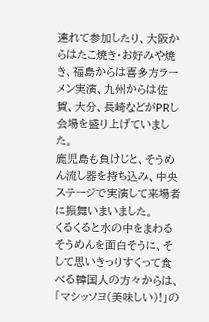連れて参加したり、大阪からはたこ焼き・お好みや焼き、福島からは喜多方ラーメン実演、九州からは佐賀、大分、長崎などがPRし会場を盛り上げていました。
鹿児島も負けじと、そうめん流し器を持ち込み、中央ステージで実演して来場者に振舞いまいました。
くるくると水の中をまわるそうめんを面白そうに、そして思いきっりすくって食べる韓国人の方々からは、「マシッソヨ(美味しい)!」の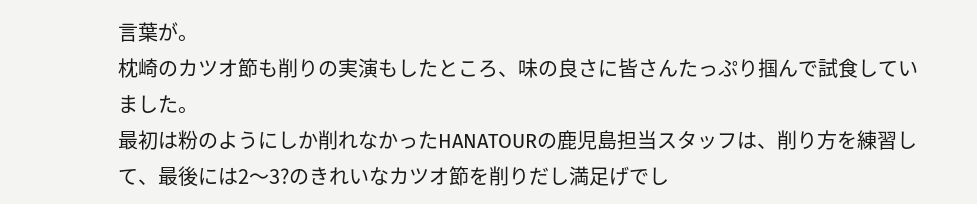言葉が。
枕崎のカツオ節も削りの実演もしたところ、味の良さに皆さんたっぷり掴んで試食していました。
最初は粉のようにしか削れなかったHANATOURの鹿児島担当スタッフは、削り方を練習して、最後には2〜3?のきれいなカツオ節を削りだし満足げでし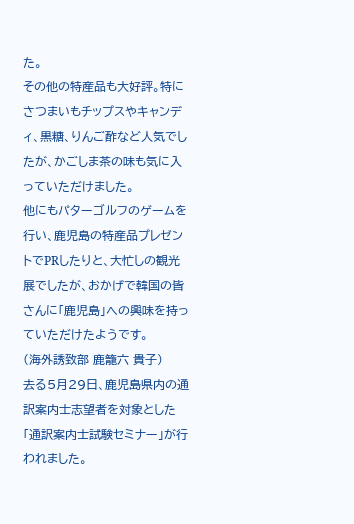た。
その他の特産品も大好評。特にさつまいもチップスやキャンディ、黒糖、りんご酢など人気でしたが、かごしま茶の味も気に入っていただけました。
他にもパターゴルフのゲームを行い、鹿児島の特産品プレゼントでPRしたりと、大忙しの観光展でしたが、おかげで韓国の皆さんに「鹿児島」への興味を持っていただけたようです。
(海外誘致部 鹿籠六 貴子)
去る5月29日、鹿児島県内の通訳案内士志望者を対象とした「通訳案内士試験セミナー」が行われました。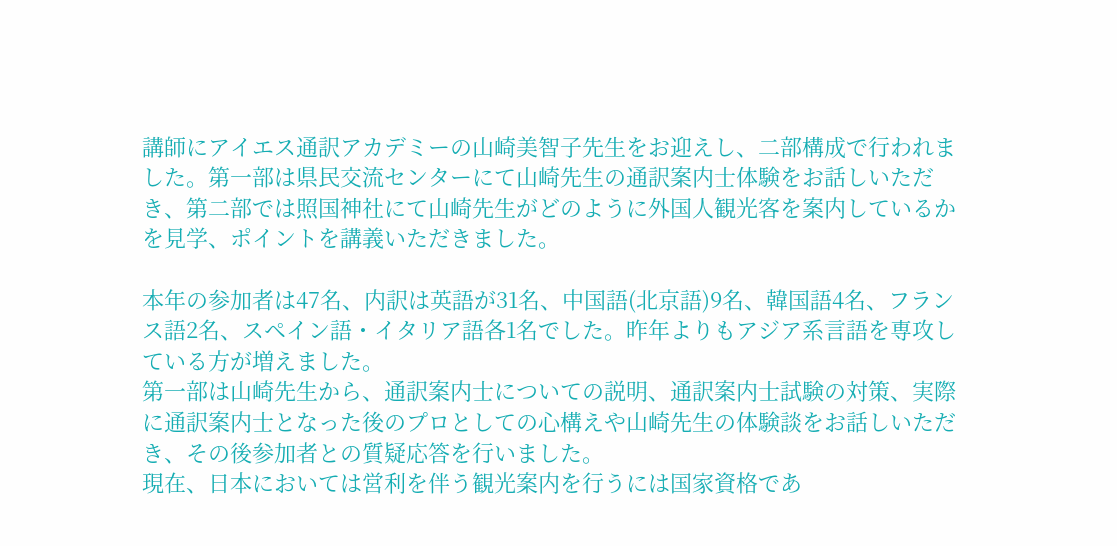講師にアイエス通訳アカデミーの山崎美智子先生をお迎えし、二部構成で行われました。第一部は県民交流センターにて山崎先生の通訳案内士体験をお話しいただき、第二部では照国神社にて山崎先生がどのように外国人観光客を案内しているかを見学、ポイントを講義いただきました。

本年の参加者は47名、内訳は英語が31名、中国語(北京語)9名、韓国語4名、フランス語2名、スペイン語・イタリア語各1名でした。昨年よりもアジア系言語を専攻している方が増えました。
第一部は山崎先生から、通訳案内士についての説明、通訳案内士試験の対策、実際に通訳案内士となった後のプロとしての心構えや山崎先生の体験談をお話しいただき、その後参加者との質疑応答を行いました。
現在、日本においては営利を伴う観光案内を行うには国家資格であ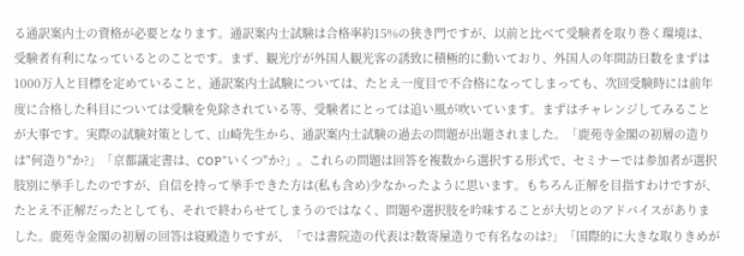る通訳案内士の資格が必要となります。通訳案内士試験は合格率約15%の狭き門ですが、以前と比べて受験者を取り巻く環境は、受験者有利になっているとのことです。まず、観光庁が外国人観光客の誘致に積極的に動いており、外国人の年間訪日数をまずは1000万人と目標を定めていること、通訳案内士試験については、たとえ一度目で不合格になってしまっても、次回受験時には前年度に合格した科目については受験を免除されている等、受験者にとっては追い風が吹いています。まずはチャレンジしてみることが大事です。実際の試験対策として、山崎先生から、通訳案内士試験の過去の問題が出題されました。「鹿苑寺金閣の初層の造りは"何造り"か?」「京都議定書は、COP"いくつ"か?」。これらの問題は回答を複数から選択する形式で、セミナーでは参加者が選択肢別に挙手したのですが、自信を持って挙手できた方は(私も含め)少なかったように思います。もちろん正解を目指すわけですが、たとえ不正解だったとしても、それで終わらせてしまうのではなく、問題や選択肢を吟味することが大切とのアドバイスがありました。鹿苑寺金閣の初層の回答は寝殿造りですが、「では書院造の代表は?数寄屋造りで有名なのは?」「国際的に大きな取りきめが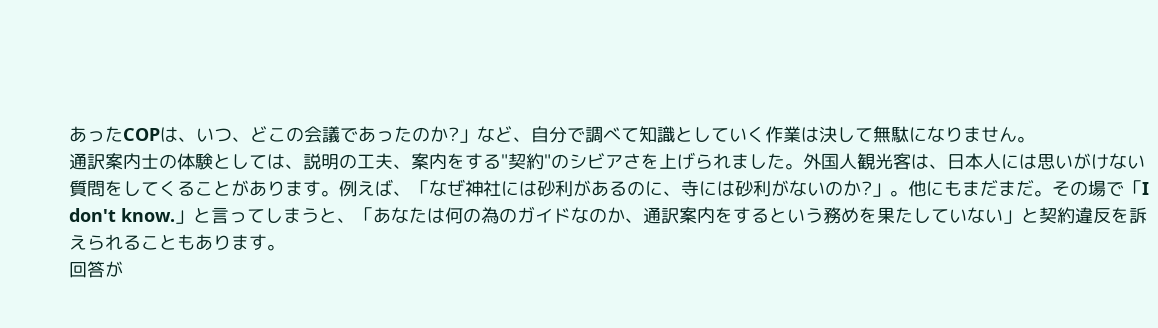あったCOPは、いつ、どこの会議であったのか?」など、自分で調べて知識としていく作業は決して無駄になりません。
通訳案内士の体験としては、説明の工夫、案内をする"契約"のシビアさを上げられました。外国人観光客は、日本人には思いがけない質問をしてくることがあります。例えば、「なぜ神社には砂利があるのに、寺には砂利がないのか?」。他にもまだまだ。その場で「I don't know.」と言ってしまうと、「あなたは何の為のガイドなのか、通訳案内をするという務めを果たしていない」と契約違反を訴えられることもあります。
回答が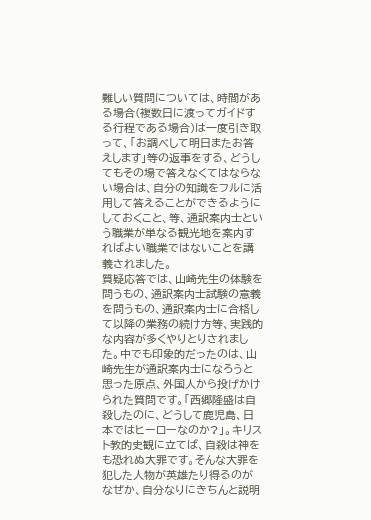難しい質問については、時間がある場合(複数日に渡ってガイドする行程である場合)は一度引き取って、「お調べして明日またお答えします」等の返事をする、どうしてもその場で答えなくてはならない場合は、自分の知識をフルに活用して答えることができるようにしておくこと、等、通訳案内士という職業が単なる観光地を案内すればよい職業ではないことを講義されました。
質疑応答では、山崎先生の体験を問うもの、通訳案内士試験の意義を問うもの、通訳案内士に合格して以降の業務の続け方等、実践的な内容が多くやりとりされました。中でも印象的だったのは、山崎先生が通訳案内士になろうと思った原点、外国人から投げかけられた質問です。「西郷隆盛は自殺したのに、どうして鹿児島、日本ではヒーローなのか?」。キリスト教的史観に立てば、自殺は神をも恐れぬ大罪です。そんな大罪を犯した人物が英雄たり得るのがなぜか、自分なりにきちんと説明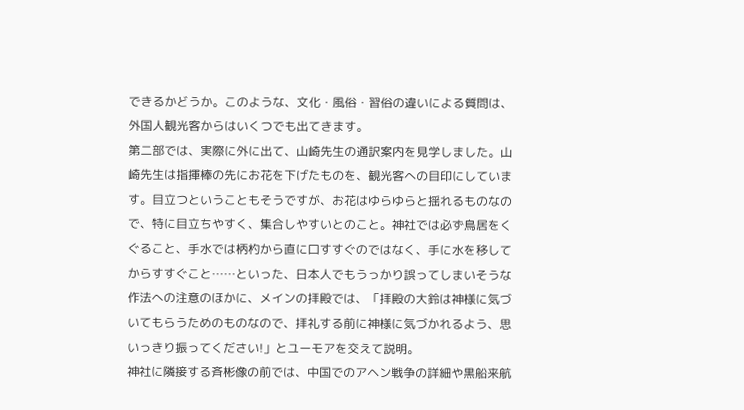できるかどうか。このような、文化・風俗・習俗の違いによる質問は、外国人観光客からはいくつでも出てきます。
第二部では、実際に外に出て、山崎先生の通訳案内を見学しました。山崎先生は指揮棒の先にお花を下げたものを、観光客への目印にしています。目立つということもそうですが、お花はゆらゆらと揺れるものなので、特に目立ちやすく、集合しやすいとのこと。神社では必ず鳥居をくぐること、手水では柄杓から直に口すすぐのではなく、手に水を移してからすすぐこと……といった、日本人でもうっかり誤ってしまいそうな作法への注意のほかに、メインの拝殿では、「拝殿の大鈴は神様に気づいてもらうためのものなので、拝礼する前に神様に気づかれるよう、思いっきり振ってください!」とユーモアを交えて説明。
神社に隣接する斉彬像の前では、中国でのアヘン戦争の詳細や黒船来航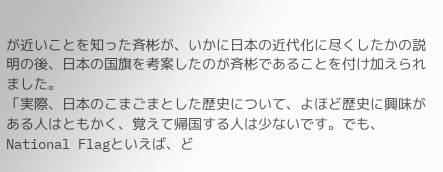が近いことを知った斉彬が、いかに日本の近代化に尽くしたかの説明の後、日本の国旗を考案したのが斉彬であることを付け加えられました。
「実際、日本のこまごまとした歴史について、よほど歴史に興味がある人はともかく、覚えて帰国する人は少ないです。でも、National Flagといえば、ど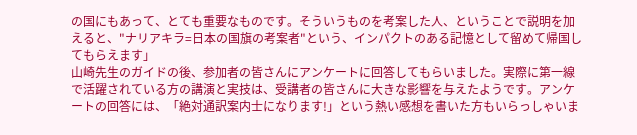の国にもあって、とても重要なものです。そういうものを考案した人、ということで説明を加えると、"ナリアキラ=日本の国旗の考案者"という、インパクトのある記憶として留めて帰国してもらえます」
山崎先生のガイドの後、参加者の皆さんにアンケートに回答してもらいました。実際に第一線で活躍されている方の講演と実技は、受講者の皆さんに大きな影響を与えたようです。アンケートの回答には、「絶対通訳案内士になります!」という熱い感想を書いた方もいらっしゃいま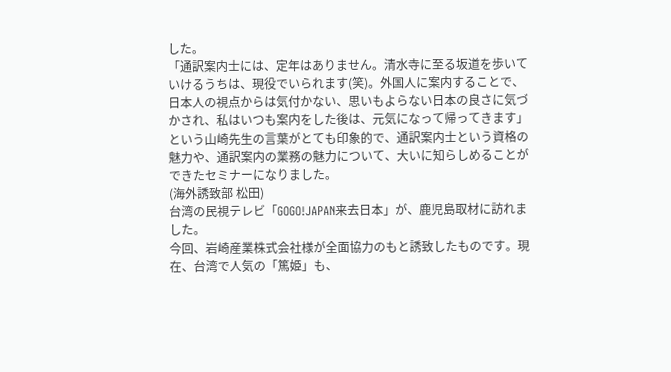した。
「通訳案内士には、定年はありません。清水寺に至る坂道を歩いていけるうちは、現役でいられます(笑)。外国人に案内することで、日本人の視点からは気付かない、思いもよらない日本の良さに気づかされ、私はいつも案内をした後は、元気になって帰ってきます」という山崎先生の言葉がとても印象的で、通訳案内士という資格の魅力や、通訳案内の業務の魅力について、大いに知らしめることができたセミナーになりました。
(海外誘致部 松田)
台湾の民視テレビ「GOGO!JAPAN来去日本」が、鹿児島取材に訪れました。
今回、岩崎産業株式会社様が全面協力のもと誘致したものです。現在、台湾で人気の「篤姫」も、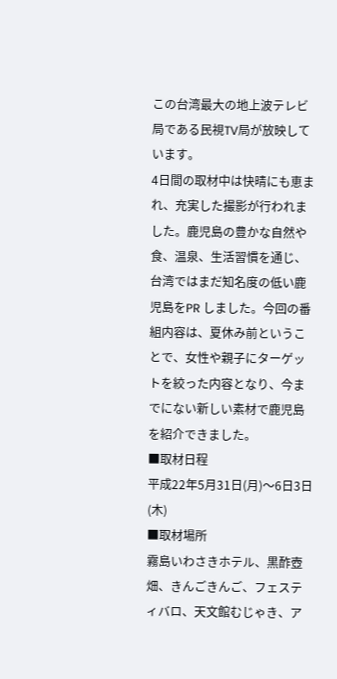この台湾最大の地上波テレビ局である民視TV局が放映しています。
4日間の取材中は快晴にも恵まれ、充実した撮影が行われました。鹿児島の豊かな自然や食、温泉、生活習慣を通じ、台湾ではまだ知名度の低い鹿児島をPR しました。今回の番組内容は、夏休み前ということで、女性や親子にターゲットを絞った内容となり、今までにない新しい素材で鹿児島を紹介できました。
■取材日程
平成22年5月31日(月)〜6日3日(木)
■取材場所
霧島いわさきホテル、黒酢壺畑、きんごきんご、フェスティバロ、天文館むじゃき、ア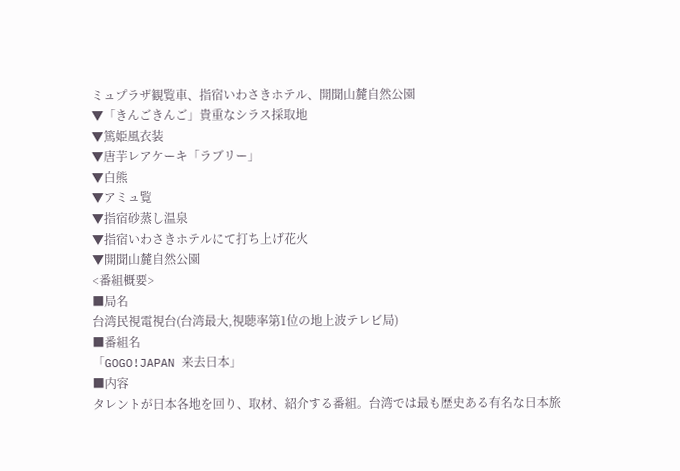ミュプラザ観覧車、指宿いわさきホテル、開聞山麓自然公園
▼「きんごきんご」貴重なシラス採取地
▼篤姫風衣装
▼唐芋レアケーキ「ラブリー」
▼白熊
▼アミュ覧
▼指宿砂蒸し温泉
▼指宿いわさきホテルにて打ち上げ花火
▼開聞山麓自然公園
<番組概要>
■局名
台湾民視電視台(台湾最大,視聴率第1位の地上波テレビ局)
■番組名
「GOGO!JAPAN 来去日本」
■内容
タレントが日本各地を回り、取材、紹介する番組。台湾では最も歴史ある有名な日本旅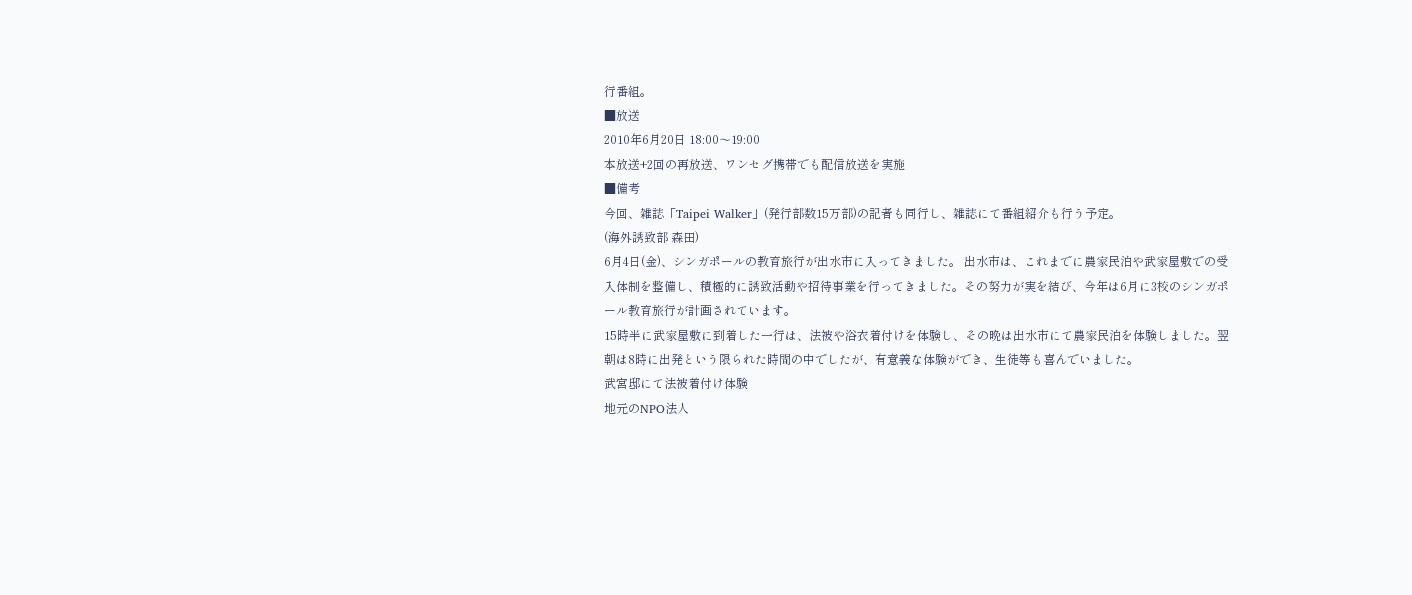行番組。
■放送
2010年6月20日 18:00〜19:00
本放送+2回の再放送、ワンセグ携帯でも配信放送を実施
■備考
今回、雑誌「Taipei Walker」(発行部数15万部)の記者も同行し、雑誌にて番組紹介も行う予定。
(海外誘致部 森田)
6月4日(金)、シンガポールの教育旅行が出水市に入ってきました。 出水市は、これまでに農家民泊や武家屋敷での受入体制を整備し、積極的に誘致活動や招待事業を行ってきました。その努力が実を結び、今年は6月に3校のシンガポール教育旅行が計画されています。
15時半に武家屋敷に到着した一行は、法被や浴衣着付けを体験し、その晩は出水市にて農家民泊を体験しました。翌朝は8時に出発という限られた時間の中でしたが、有意義な体験ができ、生徒等も喜んでいました。
武宮邸にて法被着付け体験
地元のNPO法人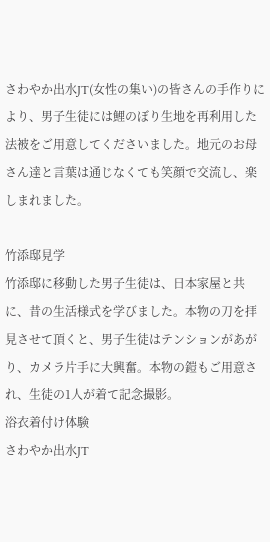さわやか出水JT(女性の集い)の皆さんの手作りにより、男子生徒には鯉のぼり生地を再利用した法被をご用意してくださいました。地元のお母さん達と言葉は通じなくても笑顔で交流し、楽しまれました。

竹添邸見学
竹添邸に移動した男子生徒は、日本家屋と共に、昔の生活様式を学びました。本物の刀を拝見させて頂くと、男子生徒はテンションがあがり、カメラ片手に大興奮。本物の鎧もご用意され、生徒の1人が着て記念撮影。
浴衣着付け体験
さわやか出水JT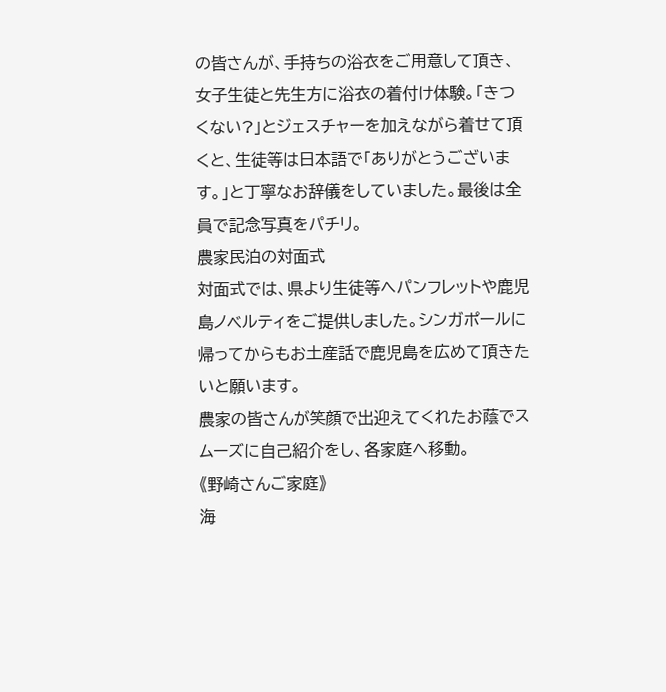の皆さんが、手持ちの浴衣をご用意して頂き、女子生徒と先生方に浴衣の着付け体験。「きつくない?」とジェスチャーを加えながら着せて頂くと、生徒等は日本語で「ありがとうございます。」と丁寧なお辞儀をしていました。最後は全員で記念写真をパチリ。
農家民泊の対面式
対面式では、県より生徒等へパンフレットや鹿児島ノベルティをご提供しました。シンガポールに帰ってからもお土産話で鹿児島を広めて頂きたいと願います。
農家の皆さんが笑顔で出迎えてくれたお蔭でスムーズに自己紹介をし、各家庭へ移動。
《野崎さんご家庭》
海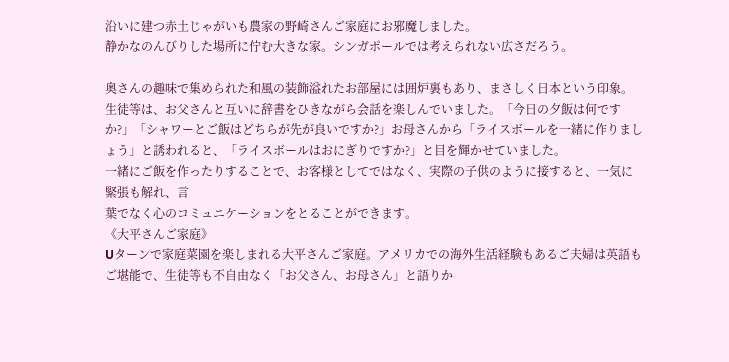沿いに建つ赤土じゃがいも農家の野崎さんご家庭にお邪魔しました。
静かなのんびりした場所に佇む大きな家。シンガポールでは考えられない広さだろう。

奥さんの趣味で集められた和風の装飾溢れたお部屋には囲炉裏もあり、まさしく日本という印象。生徒等は、お父さんと互いに辞書をひきながら会話を楽しんでいました。「今日の夕飯は何ですか?」「シャワーとご飯はどちらが先が良いですか?」お母さんから「ライスボールを一緒に作りましょう」と誘われると、「ライスボールはおにぎりですか?」と目を輝かせていました。
一緒にご飯を作ったりすることで、お客様としてではなく、実際の子供のように接すると、一気に緊張も解れ、言
葉でなく心のコミュニケーションをとることができます。
《大平さんご家庭》
Uターンで家庭菜園を楽しまれる大平さんご家庭。アメリカでの海外生活経験もあるご夫婦は英語もご堪能で、生徒等も不自由なく「お父さん、お母さん」と語りか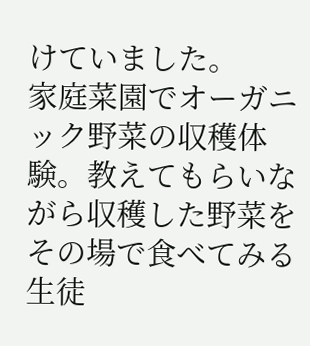けていました。
家庭菜園でオーガニック野菜の収穫体験。教えてもらいながら収穫した野菜をその場で食べてみる生徒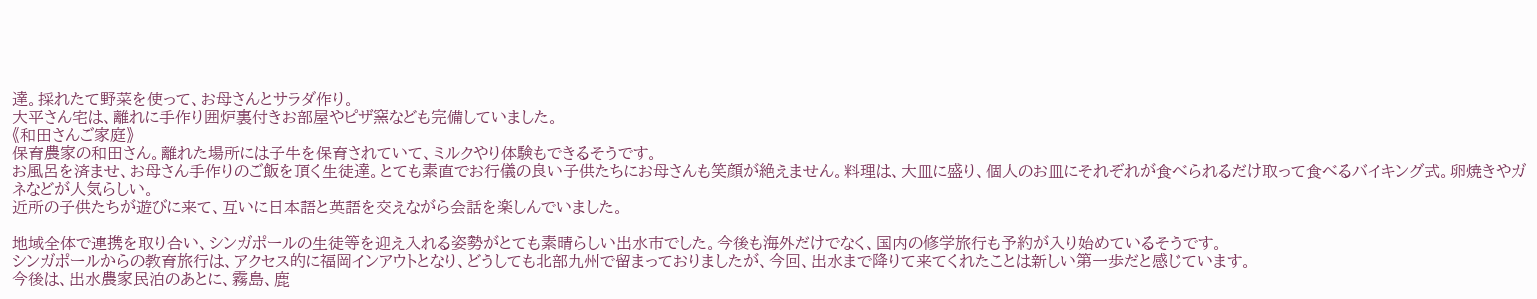達。採れたて野菜を使って、お母さんとサラダ作り。
大平さん宅は、離れに手作り囲炉裏付きお部屋やピザ窯なども完備していました。
《和田さんご家庭》
保育農家の和田さん。離れた場所には子牛を保育されていて、ミルクやり体験もできるそうです。
お風呂を済ませ、お母さん手作りのご飯を頂く生徒達。とても素直でお行儀の良い子供たちにお母さんも笑顔が絶えません。料理は、大皿に盛り、個人のお皿にそれぞれが食べられるだけ取って食べるバイキング式。卵焼きやガネなどが人気らしい。
近所の子供たちが遊びに来て、互いに日本語と英語を交えながら会話を楽しんでいました。

地域全体で連携を取り合い、シンガポールの生徒等を迎え入れる姿勢がとても素晴らしい出水市でした。今後も海外だけでなく、国内の修学旅行も予約が入り始めているそうです。
シンガポールからの教育旅行は、アクセス的に福岡インアウトとなり、どうしても北部九州で留まっておりましたが、今回、出水まで降りて来てくれたことは新しい第一歩だと感じています。
今後は、出水農家民泊のあとに、霧島、鹿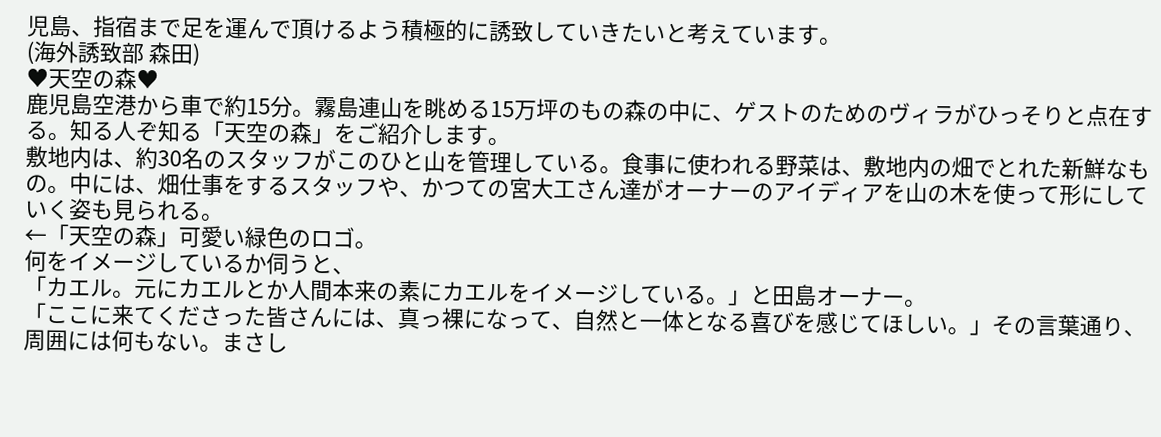児島、指宿まで足を運んで頂けるよう積極的に誘致していきたいと考えています。
(海外誘致部 森田)
♥天空の森♥
鹿児島空港から車で約15分。霧島連山を眺める15万坪のもの森の中に、ゲストのためのヴィラがひっそりと点在する。知る人ぞ知る「天空の森」をご紹介します。
敷地内は、約30名のスタッフがこのひと山を管理している。食事に使われる野菜は、敷地内の畑でとれた新鮮なもの。中には、畑仕事をするスタッフや、かつての宮大工さん達がオーナーのアイディアを山の木を使って形にしていく姿も見られる。
←「天空の森」可愛い緑色のロゴ。
何をイメージしているか伺うと、
「カエル。元にカエルとか人間本来の素にカエルをイメージしている。」と田島オーナー。
「ここに来てくださった皆さんには、真っ裸になって、自然と一体となる喜びを感じてほしい。」その言葉通り、周囲には何もない。まさし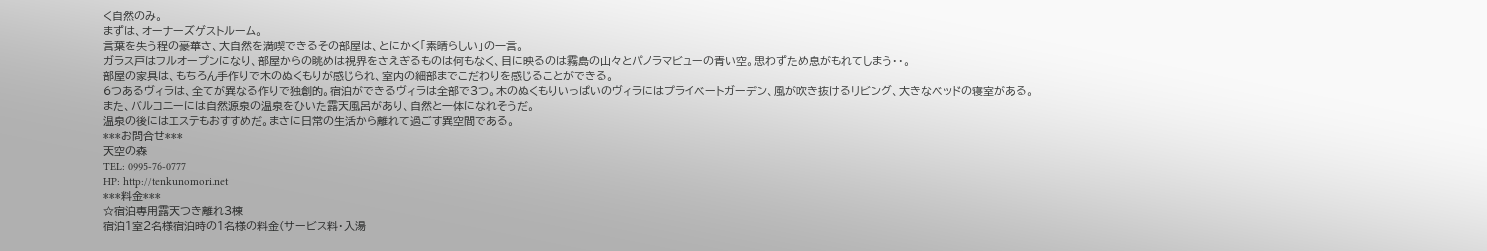く自然のみ。
まずは、オーナーズゲストルーム。
言葉を失う程の豪華さ、大自然を満喫できるその部屋は、とにかく「素晴らしい」の一言。
ガラス戸はフルオープンになり、部屋からの眺めは視界をさえぎるものは何もなく、目に映るのは霧島の山々とパノラマビューの青い空。思わずため息がもれてしまう・・。
部屋の家具は、もちろん手作りで木のぬくもりが感じられ、室内の細部までこだわりを感じることができる。
6つあるヴィラは、全てが異なる作りで独創的。宿泊ができるヴィラは全部で3つ。木のぬくもりいっぱいのヴィラにはプライベートガーデン、風が吹き抜けるリビング、大きなベッドの寝室がある。
また、バルコニーには自然源泉の温泉をひいた露天風呂があり、自然と一体になれそうだ。
温泉の後にはエステもおすすめだ。まさに日常の生活から離れて過ごす異空間である。
***お問合せ***
天空の森
TEL: 0995-76-0777
HP: http://tenkunomori.net
***料金***
☆宿泊専用露天つき離れ3棟
宿泊1室2名様宿泊時の1名様の料金(サービス料・入湯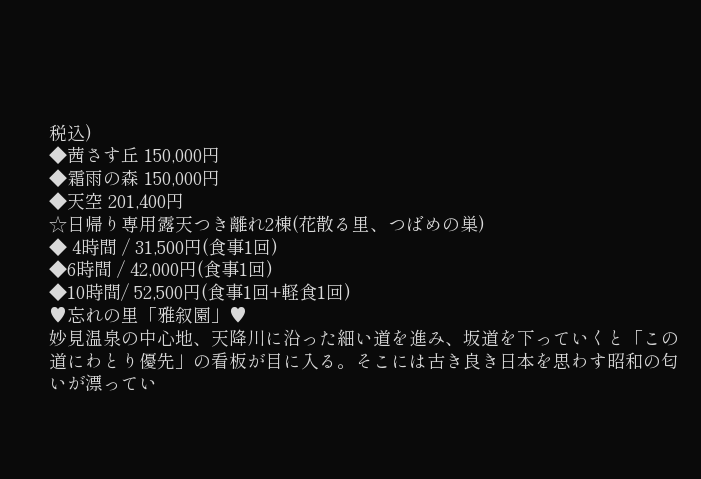税込)
◆茜さす丘 150,000円
◆霜雨の森 150,000円
◆天空 201,400円
☆日帰り専用露天つき離れ2棟(花散る里、つばめの巣)
◆ 4時間 / 31,500円(食事1回)
◆6時間 / 42,000円(食事1回)
◆10時間/ 52,500円(食事1回+軽食1回)
♥忘れの里「雅叙園」♥
妙見温泉の中心地、天降川に沿った細い道を進み、坂道を下っていくと「この道にわとり優先」の看板が目に入る。そこには古き良き日本を思わす昭和の匂いが漂ってい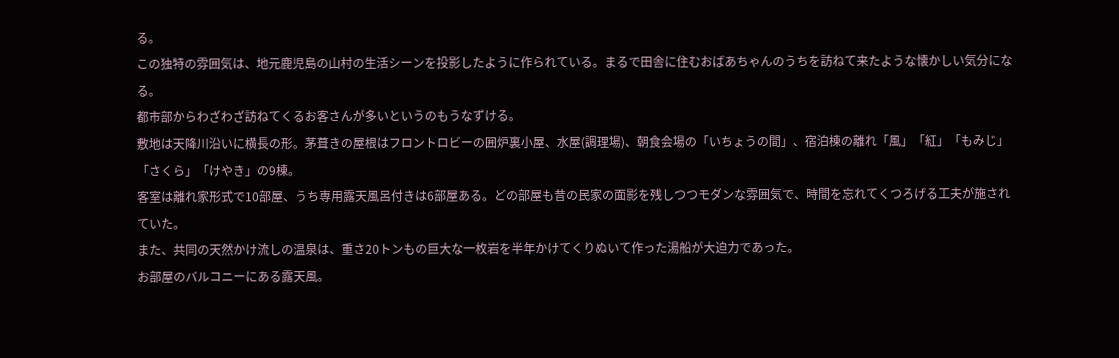る。
この独特の雰囲気は、地元鹿児島の山村の生活シーンを投影したように作られている。まるで田舎に住むおばあちゃんのうちを訪ねて来たような懐かしい気分になる。
都市部からわざわざ訪ねてくるお客さんが多いというのもうなずける。
敷地は天降川沿いに横長の形。茅葺きの屋根はフロントロビーの囲炉裏小屋、水屋(調理場)、朝食会場の「いちょうの間」、宿泊棟の離れ「風」「紅」「もみじ」「さくら」「けやき」の9棟。
客室は離れ家形式で10部屋、うち専用露天風呂付きは6部屋ある。どの部屋も昔の民家の面影を残しつつモダンな雰囲気で、時間を忘れてくつろげる工夫が施されていた。
また、共同の天然かけ流しの温泉は、重さ20トンもの巨大な一枚岩を半年かけてくりぬいて作った湯船が大迫力であった。
お部屋のバルコニーにある露天風。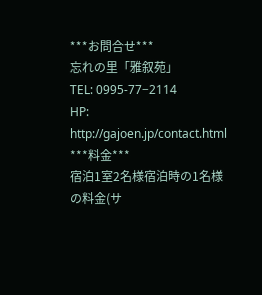***お問合せ***
忘れの里「雅叙苑」
TEL: 0995-77−2114
HP: http://gajoen.jp/contact.html
***料金***
宿泊1室2名様宿泊時の1名様の料金(サ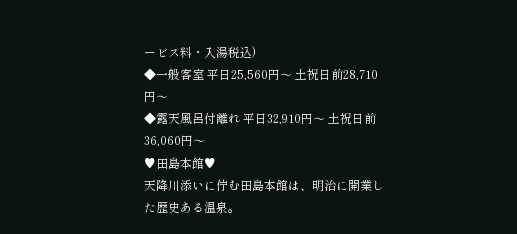ービス料・入湯税込)
◆一般客室 平日25,560円〜 土祝日前28,710円〜
◆露天風呂付離れ 平日32,910円〜 土祝日前36,060円〜
♥田島本館♥
天降川添いに佇む田島本館は、明治に開業した歴史ある温泉。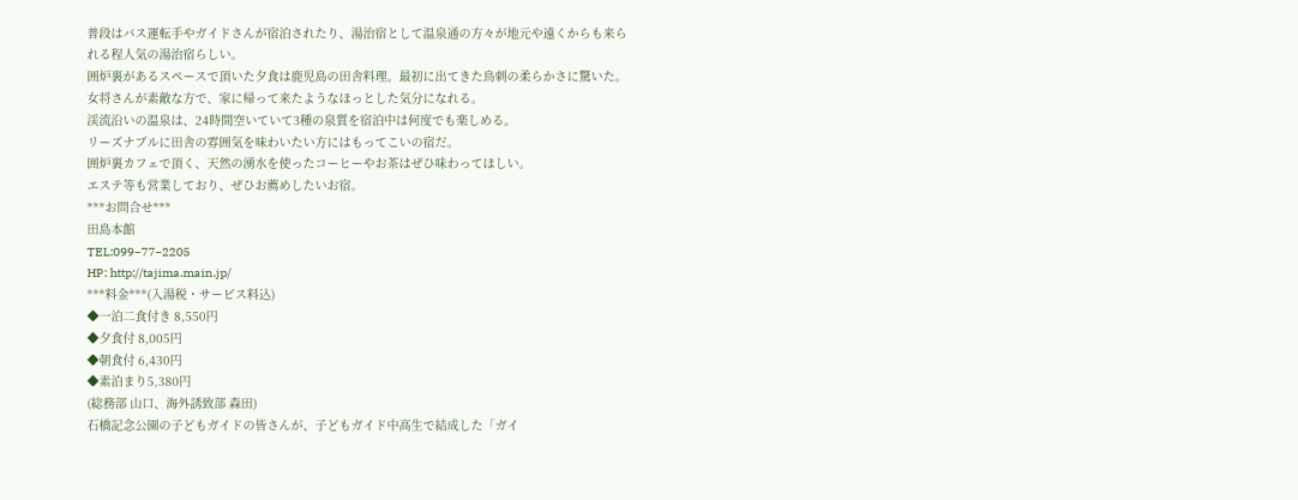普段はバス運転手やガイドさんが宿泊されたり、湯治宿として温泉通の方々が地元や遠くからも来られる程人気の湯治宿らしい。
囲炉裏があるスペースで頂いた夕食は鹿児島の田舎料理。最初に出てきた鳥刺の柔らかさに驚いた。
女将さんが素敵な方で、家に帰って来たようなほっとした気分になれる。
渓流沿いの温泉は、24時間空いていて3種の泉質を宿泊中は何度でも楽しめる。
リーズナブルに田舎の雰囲気を味わいたい方にはもってこいの宿だ。
囲炉裏カフェで頂く、天然の湧水を使ったコーヒーやお茶はぜひ味わってほしい。
エステ等も営業しており、ぜひお薦めしたいお宿。
***お問合せ***
田島本館
TEL:099−77−2205
HP: http://tajima.main.jp/
***料金***(入湯税・サービス料込)
◆一泊二食付き 8,550円
◆夕食付 8,005円
◆朝食付 6,430円
◆素泊まり5,380円
(総務部 山口、海外誘致部 森田)
石橋記念公園の子どもガイドの皆さんが、子どもガイド中高生で結成した「ガイ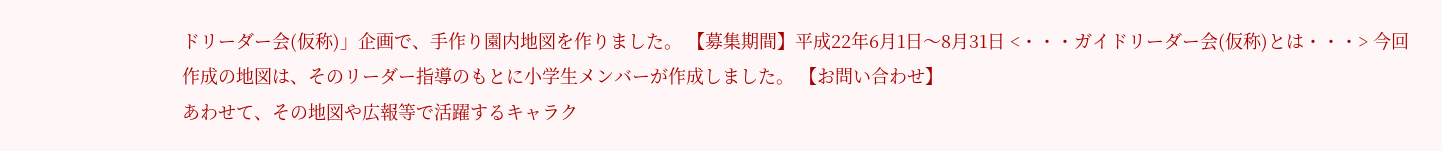ドリーダー会(仮称)」企画で、手作り園内地図を作りました。 【募集期間】平成22年6月1日〜8月31日 <・・・ガイドリーダー会(仮称)とは・・・> 今回作成の地図は、そのリーダー指導のもとに小学生メンバーが作成しました。 【お問い合わせ】
あわせて、その地図や広報等で活躍するキャラク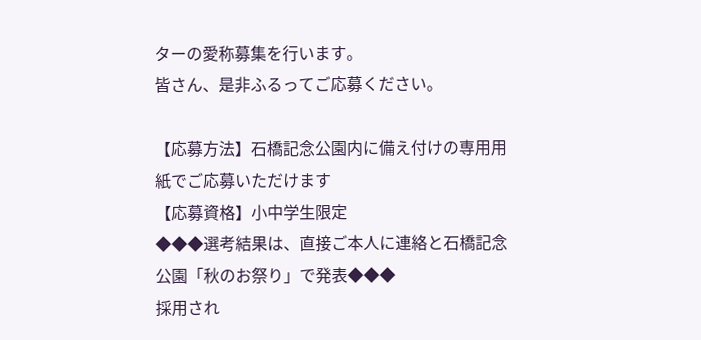ターの愛称募集を行います。
皆さん、是非ふるってご応募ください。

【応募方法】石橋記念公園内に備え付けの専用用紙でご応募いただけます
【応募資格】小中学生限定
◆◆◆選考結果は、直接ご本人に連絡と石橋記念公園「秋のお祭り」で発表◆◆◆
採用され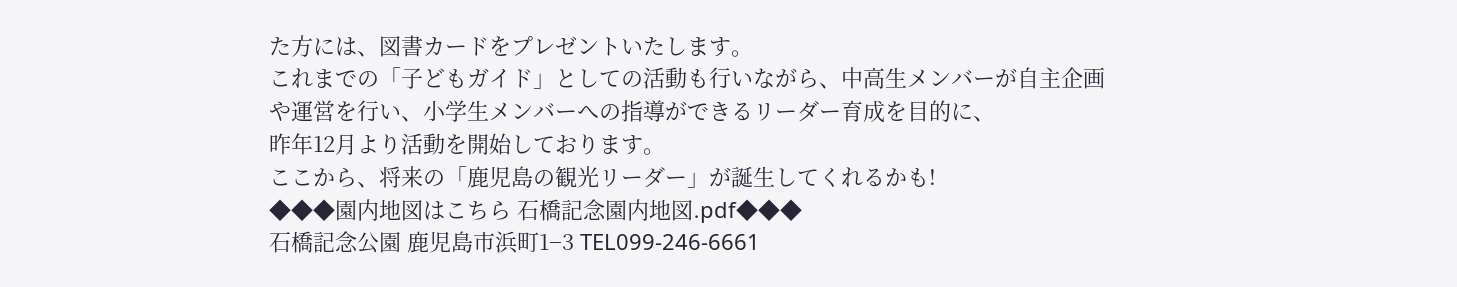た方には、図書カードをプレゼントいたします。
これまでの「子どもガイド」としての活動も行いながら、中高生メンバーが自主企画や運営を行い、小学生メンバーへの指導ができるリーダー育成を目的に、
昨年12月より活動を開始しております。
ここから、将来の「鹿児島の観光リーダー」が誕生してくれるかも!
◆◆◆園内地図はこちら 石橋記念園内地図.pdf◆◆◆
石橋記念公園 鹿児島市浜町1−3 TEL099‐246-6661